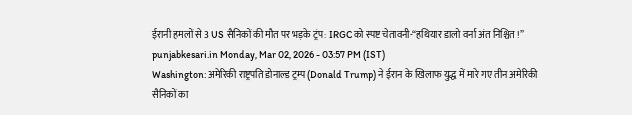ईरानी हमलों से 3 US सैनिकों की मौत पर भड़के ट्रंप: IRGC को स्पष्ट चेतावनी-“हथियार डालो वर्ना अंत निश्चित !”
punjabkesari.in Monday, Mar 02, 2026 - 03:57 PM (IST)
Washington: अमेरिकी राष्ट्रपति डोनाल्ड ट्रम्प (Donald Trump) ने ईरान के खिलाफ युद्ध में मारे गए तीन अमेरिकी सैनिकों का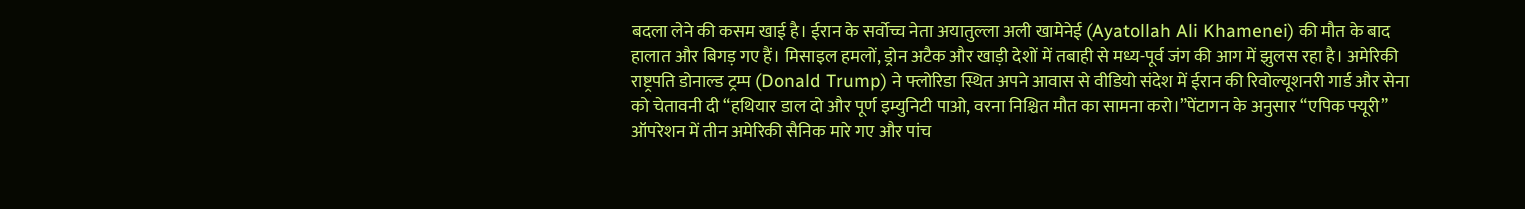बदला लेने की कसम खाई है। ईरान के सर्वोच्च नेता अयातुल्ला अली खामेनेई (Ayatollah Ali Khamenei) की मौत के बाद हालात और बिगड़ गए हैं। मिसाइल हमलों, ड्रोन अटैक और खाड़ी देशों में तबाही से मध्य-पूर्व जंग की आग में झुलस रहा है। अमेरिकी राष्ट्रपति डोनाल्ड ट्रम्प (Donald Trump) ने फ्लोरिडा स्थित अपने आवास से वीडियो संदेश में ईरान की रिवोल्यूशनरी गार्ड और सेना को चेतावनी दी “हथियार डाल दो और पूर्ण इम्युनिटी पाओ, वरना निश्चित मौत का सामना करो।”पेंटागन के अनुसार “एपिक फ्यूरी” ऑपरेशन में तीन अमेरिकी सैनिक मारे गए और पांच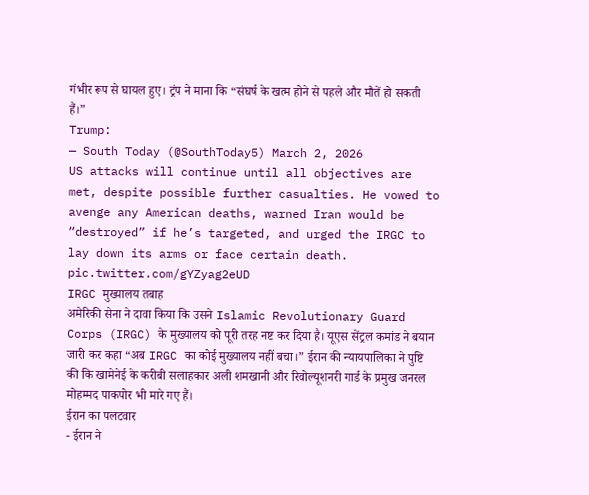गंभीर रूप से घायल हुए। ट्रंप ने माना कि “संघर्ष के खत्म होने से पहले और मौतें हो सकती हैं।”
Trump:
— South Today (@SouthToday5) March 2, 2026
US attacks will continue until all objectives are met, despite possible further casualties. He vowed to avenge any American deaths, warned Iran would be “destroyed” if he’s targeted, and urged the IRGC to lay down its arms or face certain death. pic.twitter.com/gYZyag2eUD
IRGC मुख्यालय तबाह
अमेरिकी सेना ने दावा किया कि उसने Islamic Revolutionary Guard Corps (IRGC) के मुख्यालय को पूरी तरह नष्ट कर दिया है। यूएस सेंट्रल कमांड ने बयान जारी कर कहा “अब IRGC का कोई मुख्यालय नहीं बचा।” ईरान की न्यायपालिका ने पुष्टि की कि खामेनेई के करीबी सलाहकार अली शमखानी और रिवोल्यूशनरी गार्ड के प्रमुख जनरल मोहम्मद पाकपोर भी मारे गए हैं।
ईरान का पलटवार
- ईरान ने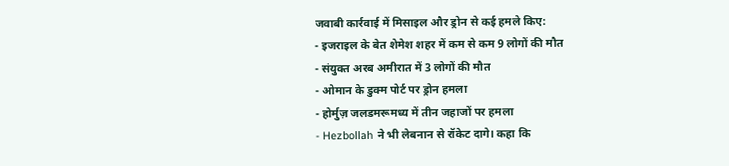जवाबी कार्रवाई में मिसाइल और ड्रोन से कई हमले किए:
- इजराइल के बेत शेमेश शहर में कम से कम 9 लोगों की मौत
- संयुक्त अरब अमीरात में 3 लोगों की मौत
- ओमान के डुक्म पोर्ट पर ड्रोन हमला
- होर्मुज़ जलडमरूमध्य में तीन जहाजों पर हमला
- Hezbollah ने भी लेबनान से रॉकेट दागे। कहा कि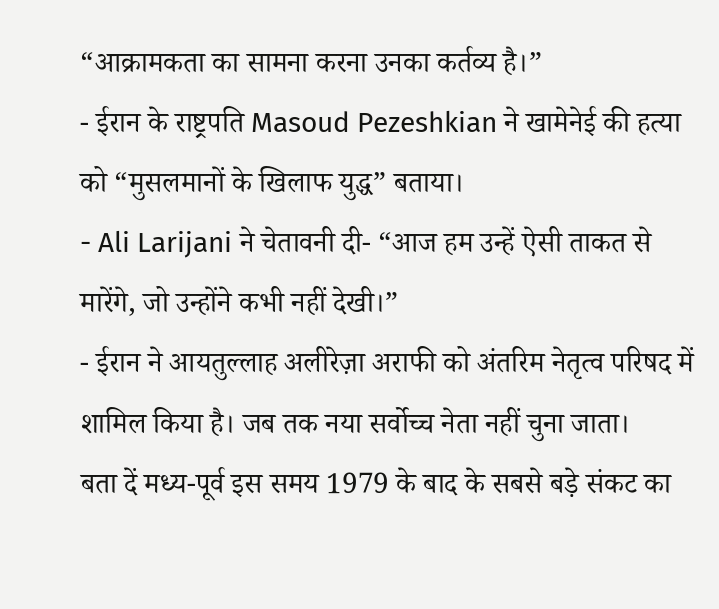“आक्रामकता का सामना करना उनका कर्तव्य है।”
- ईरान के राष्ट्रपति Masoud Pezeshkian ने खामेनेई की हत्या को “मुसलमानों के खिलाफ युद्ध” बताया।
- Ali Larijani ने चेतावनी दी- “आज हम उन्हें ऐसी ताकत से मारेंगे, जो उन्होंने कभी नहीं देखी।”
- ईरान ने आयतुल्लाह अलीरेज़ा अराफी को अंतरिम नेतृत्व परिषद में शामिल किया है। जब तक नया सर्वोच्च नेता नहीं चुना जाता।
बता दें मध्य-पूर्व इस समय 1979 के बाद के सबसे बड़े संकट का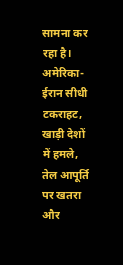सामना कर रहा है। अमेरिका-ईरान सीधी टकराहट, खाड़ी देशों में हमले, तेल आपूर्ति पर खतरा और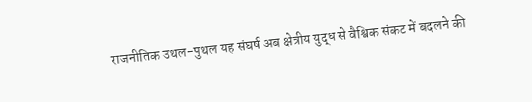राजनीतिक उथल-पुथल यह संघर्ष अब क्षेत्रीय युद्ध से वैश्विक संकट में बदलने की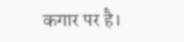कगार पर है।